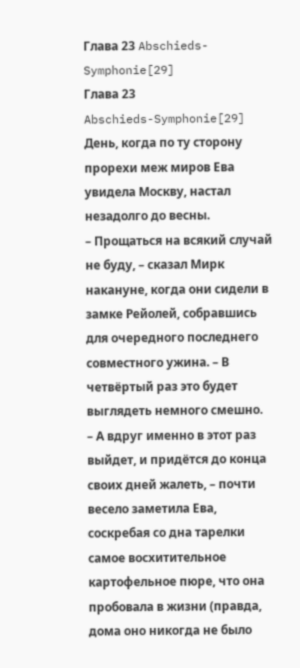Глава 23 Abschieds-Symphonie[29]
Глава 23
Abschieds-Symphonie[29]
День, когда по ту сторону прорехи меж миров Ева увидела Москву, настал незадолго до весны.
– Прощаться на всякий случай не буду, – сказал Мирк накануне, когда они сидели в замке Рейолей, собравшись для очередного последнего совместного ужина. – В четвёртый раз это будет выглядеть немного смешно.
– А вдруг именно в этот раз выйдет, и придётся до конца своих дней жалеть, – почти весело заметила Ева, соскребая со дна тарелки самое восхитительное картофельное пюре, что она пробовала в жизни (правда, дома оно никогда не было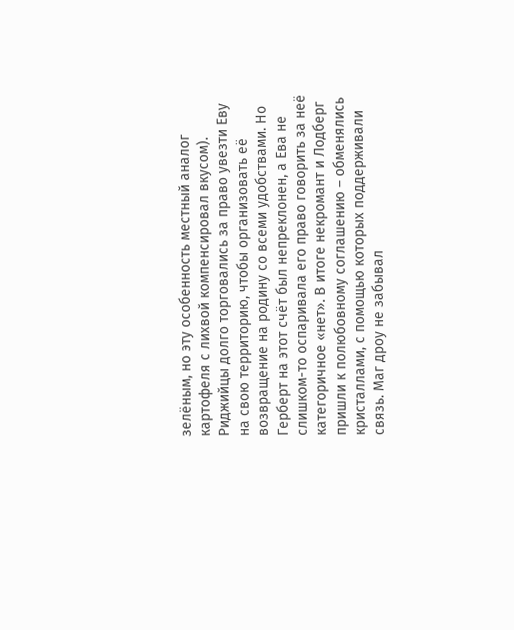зелёным, но эту особенность местный аналог картофеля с лихвой компенсировал вкусом).
Риджийцы долго торговались за право увезти Еву на свою территорию, чтобы организовать её возвращение на родину со всеми удобствами. Но Герберт на этот счёт был непреклонен, а Ева не слишком-то оспаривала его право говорить за неё категоричное «нет». В итоге некромант и Лодберг пришли к полюбовному соглашению – обменялись кристаллами, с помощью которых поддерживали связь. Маг дроу не забывал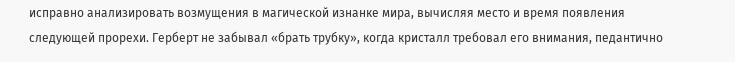исправно анализировать возмущения в магической изнанке мира, вычисляя место и время появления следующей прорехи. Герберт не забывал «брать трубку», когда кристалл требовал его внимания, педантично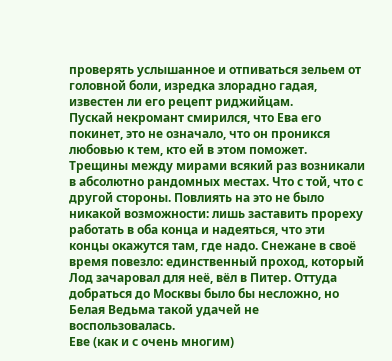проверять услышанное и отпиваться зельем от головной боли, изредка злорадно гадая, известен ли его рецепт риджийцам.
Пускай некромант смирился, что Ева его покинет, это не означало, что он проникся любовью к тем, кто ей в этом поможет.
Трещины между мирами всякий раз возникали в абсолютно рандомных местах. Что с той, что с другой стороны. Повлиять на это не было никакой возможности: лишь заставить прореху работать в оба конца и надеяться, что эти концы окажутся там, где надо. Снежане в своё время повезло: единственный проход, который Лод зачаровал для неё, вёл в Питер. Оттуда добраться до Москвы было бы несложно, но Белая Ведьма такой удачей не воспользовалась.
Еве (как и с очень многим)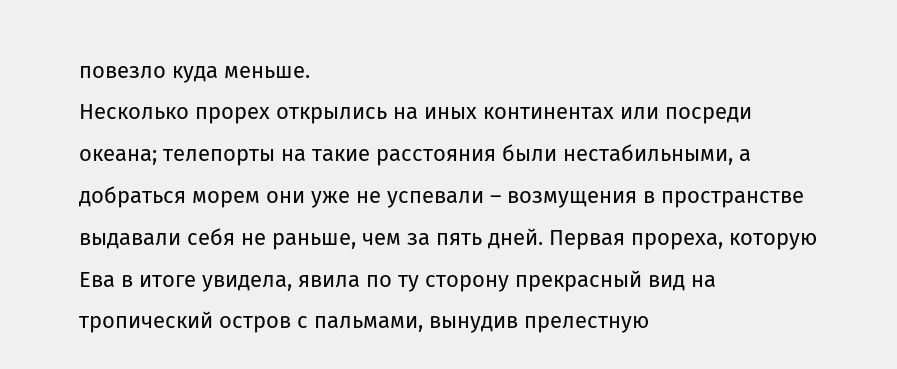повезло куда меньше.
Несколько прорех открылись на иных континентах или посреди океана; телепорты на такие расстояния были нестабильными, а добраться морем они уже не успевали – возмущения в пространстве выдавали себя не раньше, чем за пять дней. Первая прореха, которую Ева в итоге увидела, явила по ту сторону прекрасный вид на тропический остров с пальмами, вынудив прелестную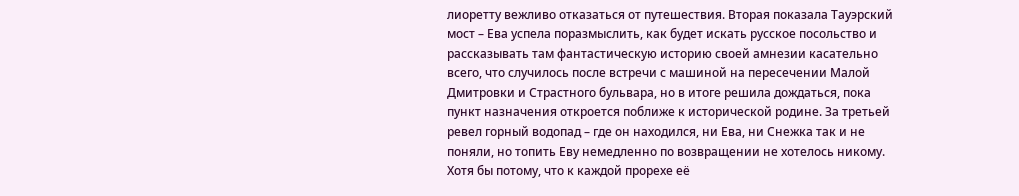лиоретту вежливо отказаться от путешествия. Вторая показала Тауэрский мост – Ева успела поразмыслить, как будет искать русское посольство и рассказывать там фантастическую историю своей амнезии касательно всего, что случилось после встречи с машиной на пересечении Малой Дмитровки и Страстного бульвара, но в итоге решила дождаться, пока пункт назначения откроется поближе к исторической родине. За третьей ревел горный водопад – где он находился, ни Ева, ни Снежка так и не поняли, но топить Еву немедленно по возвращении не хотелось никому. Хотя бы потому, что к каждой прорехе её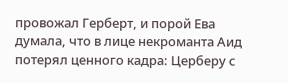провожал Герберт, и порой Ева думала, что в лице некроманта Аид потерял ценного кадра: Церберу с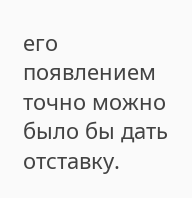его появлением точно можно было бы дать отставку.